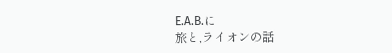E.A.B.に
旅と,ライオンの話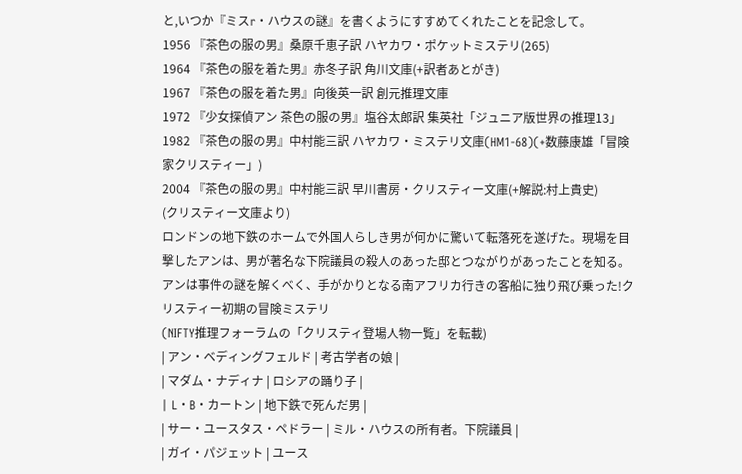と,いつか『ミスr・ハウスの謎』を書くようにすすめてくれたことを記念して。
1956 『茶色の服の男』桑原千恵子訳 ハヤカワ・ポケットミステリ(265)
1964 『茶色の服を着た男』赤冬子訳 角川文庫(+訳者あとがき)
1967 『茶色の服を着た男』向後英一訳 創元推理文庫
1972 『少女探偵アン 茶色の服の男』塩谷太郎訳 集英社「ジュニア版世界の推理13」
1982 『茶色の服の男』中村能三訳 ハヤカワ・ミステリ文庫(HM1-68)(+数藤康雄「冒険家クリスティー」)
2004 『茶色の服の男』中村能三訳 早川書房・クリスティー文庫(+解説:村上貴史)
(クリスティー文庫より)
ロンドンの地下鉄のホームで外国人らしき男が何かに驚いて転落死を遂げた。現場を目撃したアンは、男が著名な下院議員の殺人のあった邸とつながりがあったことを知る。アンは事件の謎を解くべく、手がかりとなる南アフリカ行きの客船に独り飛び乗った!クリスティー初期の冒険ミステリ
(NIFTY推理フォーラムの「クリスティ登場人物一覧」を転載)
| アン・ベディングフェルド | 考古学者の娘 |
| マダム・ナディナ | ロシアの踊り子 |
| L・B・カートン | 地下鉄で死んだ男 |
| サー・ユースタス・ペドラー | ミル・ハウスの所有者。下院議員 |
| ガイ・パジェット | ユース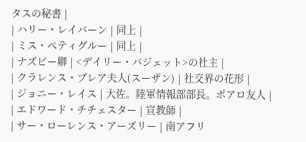タスの秘書 |
| ハリー・レイバーン | 同上 |
| ミス・ペティグルー | 同上 |
| ナズビー卿 | <デイリー・バジェット>の社主 |
| クラレンス・ブレア夫人(スーザン) | 社交界の花形 |
| ジョニー・レイス | 大佐。陸軍情報部部長。ポアロ友人 |
| エドワード・チチェスター | 宣教師 |
| サー・ローレンス・アーズリー | 南アフリ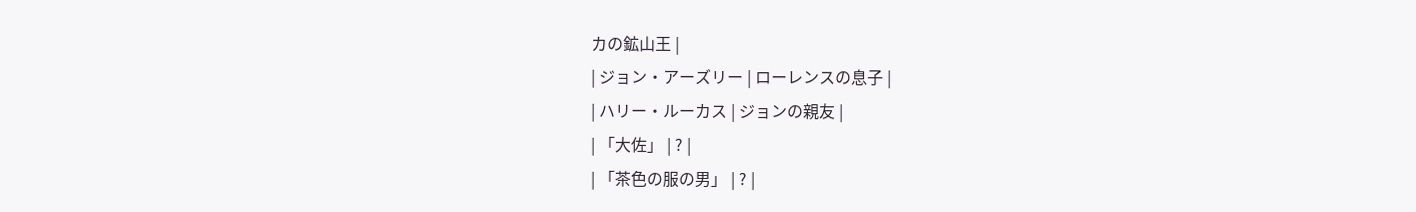カの鉱山王 |
| ジョン・アーズリー | ローレンスの息子 |
| ハリー・ルーカス | ジョンの親友 |
| 「大佐」 | ? |
| 「茶色の服の男」 | ? |